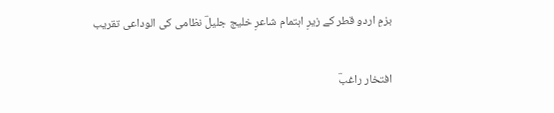بزمِ اردو قطر کے زیرِ اہتمام شاعرِ خلیج جلیلؔ نظامی کی الوداعی تقریب

افتخار راغبؔ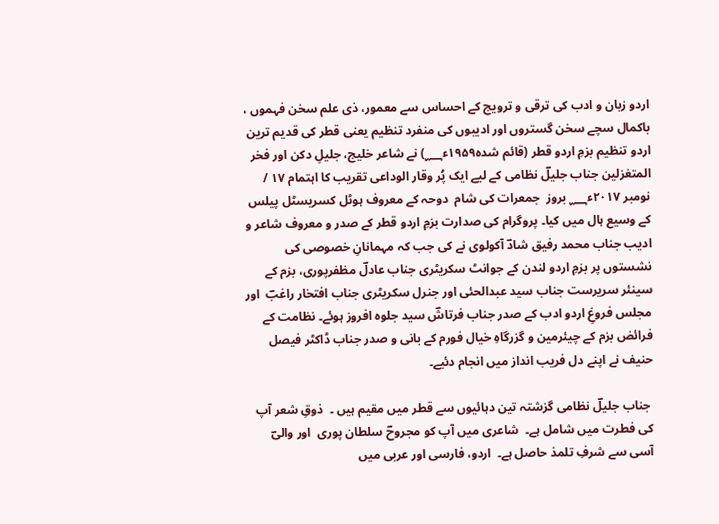اردو زبان و ادب کی ترقی و ترویج کے احساس سے معمور، ذی علم سخن فہموں ، باکمال سچے سخن گستروں اور ادیبوں کی منفرد تنظیم یعنی قطر کی قدیم ترین اردو تنظیم بزمِ اردو قطر (قائم شدہ۱۹۵۹ء؁) نے شاعر خلیج، جلیلِ دکن اور فخر المتغزلین جناب جلیلؔ نظامی کے لیے ایک پُر وقار الوداعی تقریب کا اہتمام ۱۷ / نومبر ۲۰۱۷ء؁ بروز  جمعرات کی شام  دوحہ کے معروف ہوٹل کسریسٹل پیلس کے وسیع ہال میں کیا۔ پروگرام کی صدارت بزمِ اردو قطر کے صدر و معروف شاعر و ادیب جناب محمد رفیق شادؔ آکولوی نے کی جب کہ مہمانانِ خصوصی کی نشستوں پر بزمِ اردو لندن کے جوانٹ سکریٹری جناب عادلؔ مظفرپوری، بزم کے سینئر سریرست جناب سید عبدالحئی اور جنرل سکریٹری جناب افتخار راغبؔ  اور مجلس فروغِ اردو ادب کے صدر جناب فرتاشؔ سید جلوہ افروز ہوئے۔ نظامت کے فرائض بزم کے چیئرمین و گزرگاہِ خیال فورم کے بانی و صدر جناب ڈاکٹر فیصل حنیف نے اپنے دل فریب انداز میں انجام دئیے۔

 جناب جلیلؔ نظامی گزشتہ تین دہائیوں سے قطر میں مقیم ہیں ۔  ذوقِ شعر آپ کی فطرت میں شامل ہے۔  شاعری میں آپ کو مجروحؔ سلطان پوری  اور والیؔ آسی سے شرفِ تلمذ حاصل ہے۔  اردو، فارسی اور عربی میں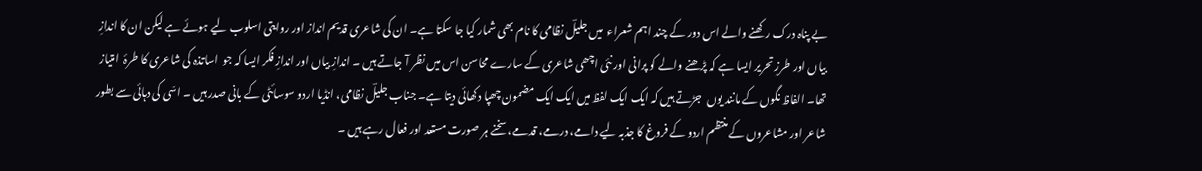بے پناہ درک رکھنے والے اس دور کے چند اہم شعراء  میں جلیلؔ نظامی کا نام بھی شمار کیا جا سکتا ہے۔ ان کی شاعری قدیم انداز اور روایتی اسلوب لیے ہوئے ہے لیکن ان کا اندازِ بیاں اور طرزِ تحریر ایسا ہے کہ پڑھنے والے کو پرانی اور نئی اچھی شاعری کے سارے محاسن اس میں نظر آ جاتے ہیں ۔ اندازِ بیاں اور اندازِ فکر ایسا کہ جو  اساتذہ کی شاعری کا طرۂ  امتیاز تھا۔ الفاظ نگوں کے مانند یوں  جڑتے ہیں کہ ایک ایک لفظ میں ایک ایک مضمون چھپا دکھائی دیتا ہے۔ جناب جلیلؔ نظامی، انڈیا اردو سوسائٹی کے بانی صدر ہیں ۔ اسّی کی دہائی سے بطور شاعر اور مشاعروں کے منتظم اردو کے فروغ کا جذبہ لیے دامے، درمے، قدمے، سخنے ہر صورت مستعد اور فعال رہے ہیں ۔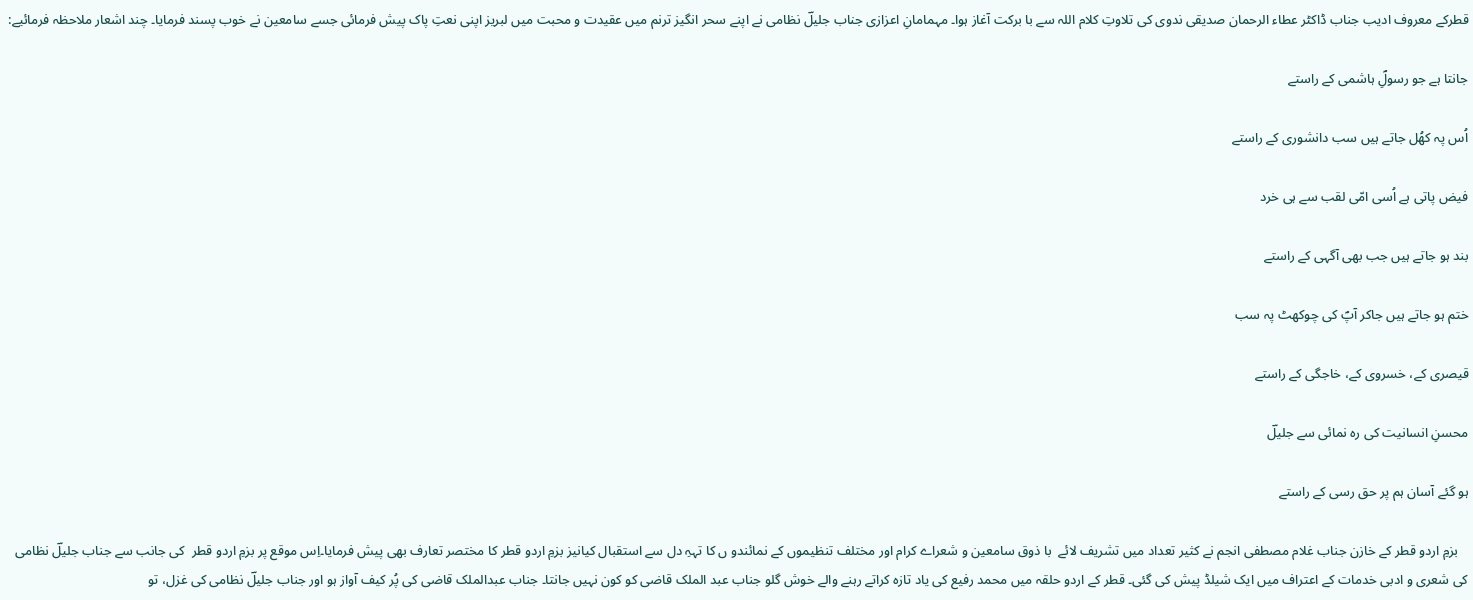قطرکے معروف ادیب جناب ڈاکٹر عطاء الرحمان صدیقی ندوی کی تلاوتِ کلام اللہ سے با برکت آغاز ہوا۔ مہمامانِ اعزازی جناب جلیلؔ نظامی نے اپنے سحر انگیز ترنم میں عقیدت و محبت میں لبریز اپنی نعتِ پاک پیش فرمائی جسے سامعین نے خوب پسند فرمایا۔ چند اشعار ملاحظہ فرمائیے:

جانتا ہے جو رسولِؐ ہاشمی کے راستے

اُس پہ کھُل جاتے ہیں سب دانشوری کے راستے

فیض پاتی ہے اُسی امّی لقب سے ہی خرد

بند ہو جاتے ہیں جب بھی آگہی کے راستے

ختم ہو جاتے ہیں جاکر آپؐ کی چوکھٹ پہ سب

قیصری کے، خسروی کے، خاجگی کے راستے

محسنِ انسانیت کی رہ نمائی سے جلیلؔ

ہو گئے آسان ہم پر حق رسی کے راستے

   بزمِ اردو قطر کے خازن جناب غلام مصطفی انجم نے کثیر تعداد میں تشریف لائے  با ذوق سامعین و شعراے کرام اور مختلف تنظیموں کے نمائندو ں کا تہہِ دل سے استقبال کیانیز بزمِ اردو قطر کا مختصر تعارف بھی پیش فرمایا۔اِس موقع پر بزمِ اردو قطر  کی جانب سے جناب جلیلؔ نظامی کی شعری و ادبی خدمات کے اعتراف میں ایک شیلڈ پیش کی گئی۔ قطر کے اردو حلقہ میں محمد رفیع کی یاد تازہ کراتے رہنے والے خوش گلو جناب عبد الملک قاضی کو کون نہیں جانتا۔ جناب عبدالملک قاضی کی پُر کیف آواز ہو اور جناب جلیلؔ نظامی کی غزل، تو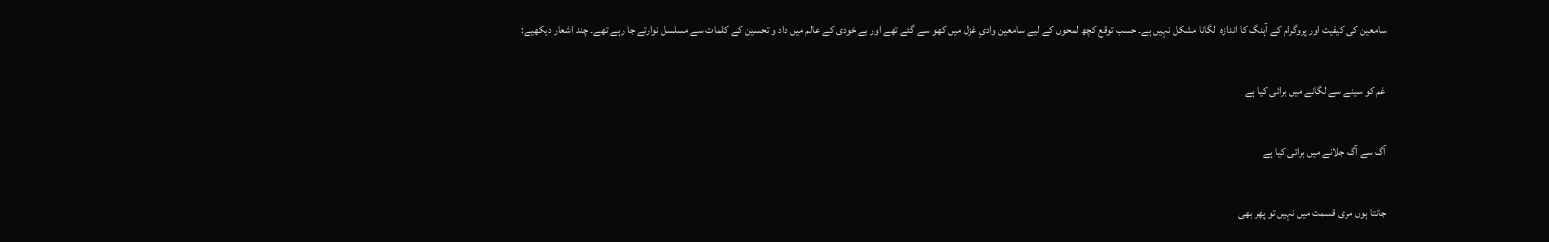سامعین کی کیفیت اور پروگرام کے آہنگ کا اندازہ  لگانا مشکل نہیں ہے۔ حسب توقع کچھ لمحوں کے لیے سامعین وادیِ غزل میں کھو سے گئے تھے اور بے خودی کے عالم میں داد و تحسین کے کلمات سے مسلسل نوارتے جا رہے تھے۔ چند اشعار دیکھیے:

غم کو سینے سے لگانے میں برائی کیا ہے

آگ سے آگ جلانے میں برائی کیا ہے

جانتا ہوں مری قسمت میں نہیں تو پھر بھی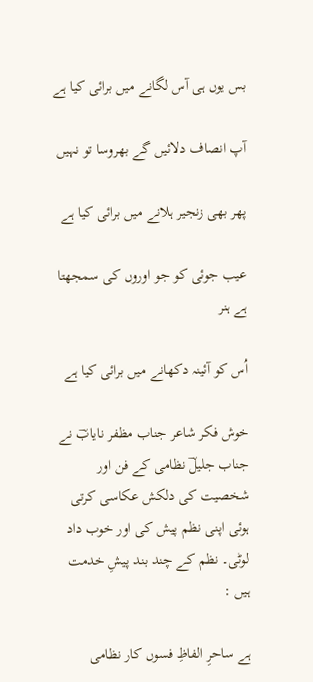بس یوں ہی آس لگانے میں برائی کیا ہے

آپ انصاف دلائیں گے بھروسا تو نہیں

پھر بھی زنجیر ہلانے میں برائی کیا ہے

عیب جوئی کو جو اوروں کی سمجھتا ہے ہنر

اُس کو آئینہ دکھانے میں برائی کیا ہے

خوش فکر شاعر جناب مظفر نایابؔ نے جناب جلیلؔ نظامی کے فن اور شخصیت کی دلکش عکاسی کرتی ہوئی اپنی نظم پیش کی اور خوب داد لوٹی۔ نظم کے چند بند پیشِ خدمت ہیں :

ہے ساحرِ الفاظِ فسوں کار نظامی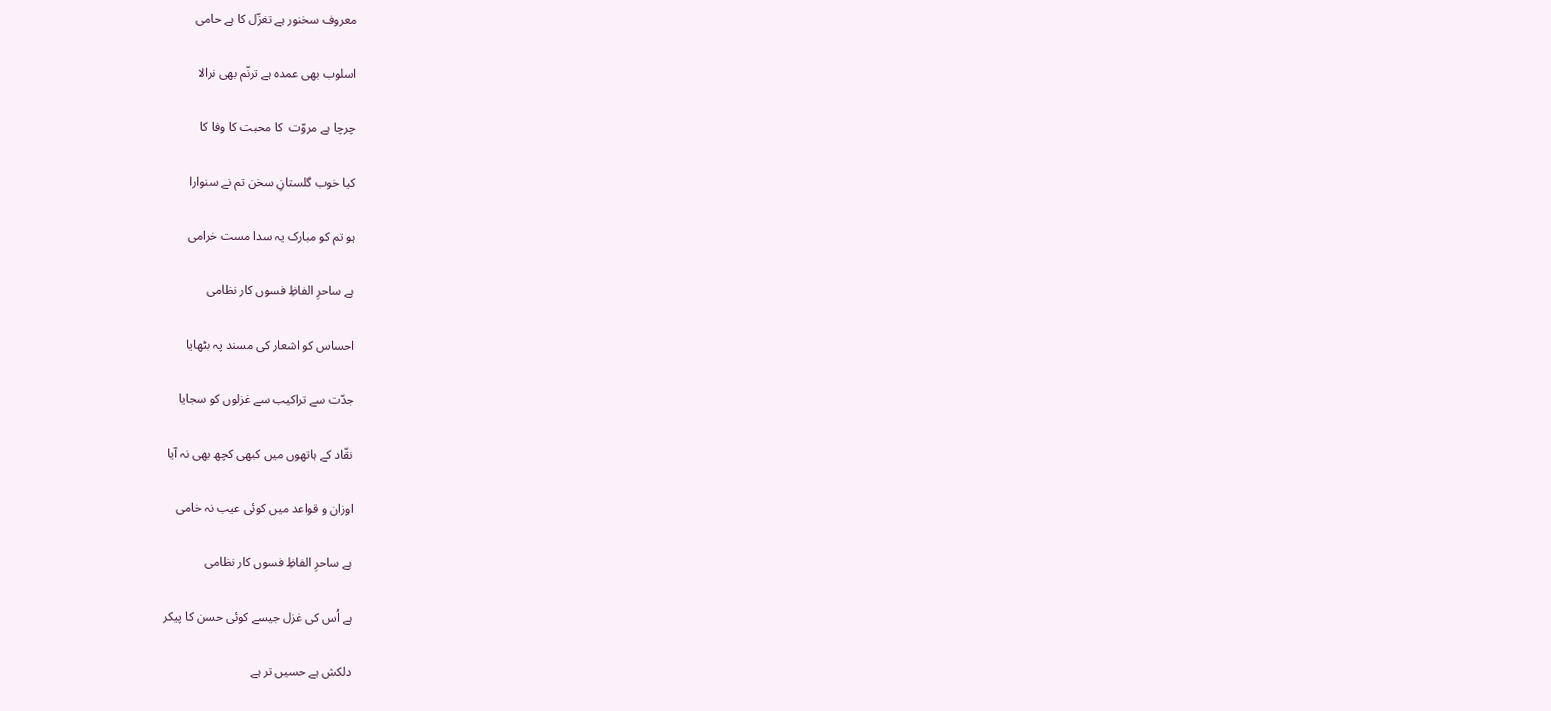معروف سخنور ہے تغزّل کا ہے حامی

اسلوب بھی عمدہ ہے ترنّم بھی نرالا

چرچا ہے مروّت  کا محبت کا وفا کا

کیا خوب گلستانِ سخن تم نے سنوارا

ہو تم کو مبارک یہ سدا مست خرامی

ہے ساحرِ الفاظِ فسوں کار نظامی

احساس کو اشعار کی مسند پہ بٹھایا

جدّت سے تراکیب سے غزلوں کو سجایا

نقّاد کے ہاتھوں میں کبھی کچھ بھی نہ آیا

اوزان و قواعد میں کوئی عیب نہ خامی

ہے ساحرِ الفاظِ فسوں کار نظامی

ہے اُس کی غزل جیسے کوئی حسن کا پیکر

دلکش ہے حسیں تر ہے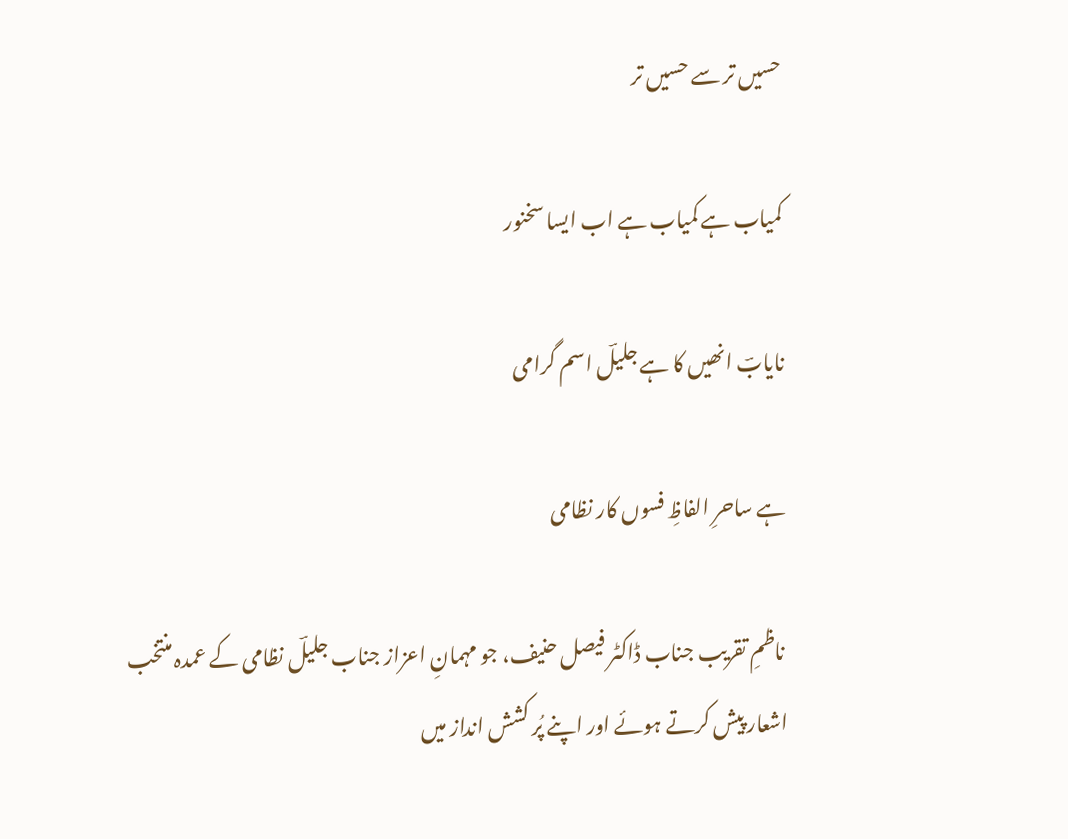حسیں تر سے حسیں تر

کمیاب ہے کمیاب ہے اب ایسا سخنور

نایابؔ انھیں کا ہے جلیلؔ اسم گرامی

ہے ساحرِ الفاظِ فسوں کار نظامی

 ناظمِ تقریب جناب ڈاکٹر فیصل حنیف، جو مہمانِ اعزاز جناب جلیلؔ نظامی کے عمدہ منتخب اشعار پیش کرتے ہوئے اور اپنے پُر کشش انداز میں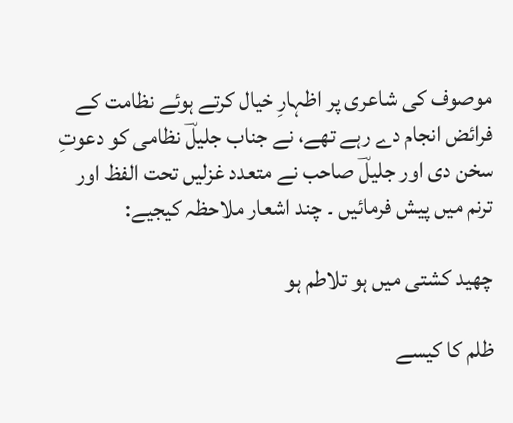موصوف کی شاعری پر اظہارِ خیال کرتے ہوئے نظامت کے فرائض انجام دے رہے تھے، نے جناب جلیلؔ نظامی کو دعوتِ سخن دی اور جلیلؔ صاحب نے متعدد غزلیں تحت الفظ اور ترنم میں پیش فرمائیں ۔ چند اشعار ملاحظہ کیجیے:

چھید کشتی میں ہو تلاطم ہو

ظلم کا کیسے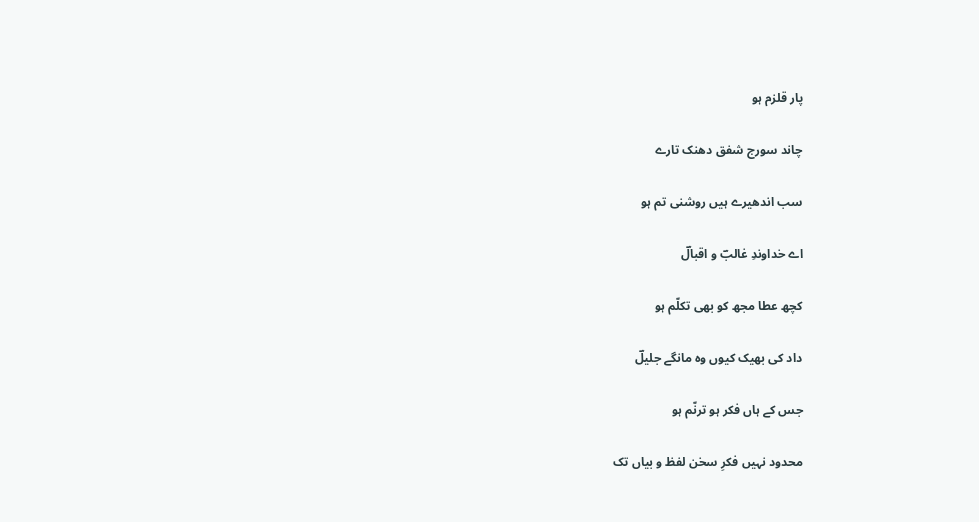پار قلزم ہو

چاند سورج شفق دھنک تارے

سب اندھیرے ہیں روشنی تم ہو

اے خداوندِ غالبؔ و اقبالؔ

کچھ عطا مجھ کو بھی تکلّم ہو

داد کی بھیک کیوں وہ مانگے جلیلؔ

جس کے ہاں فکر ہو ترنّم ہو

محدود نہیں فکرِ سخن لفظ و بیاں تک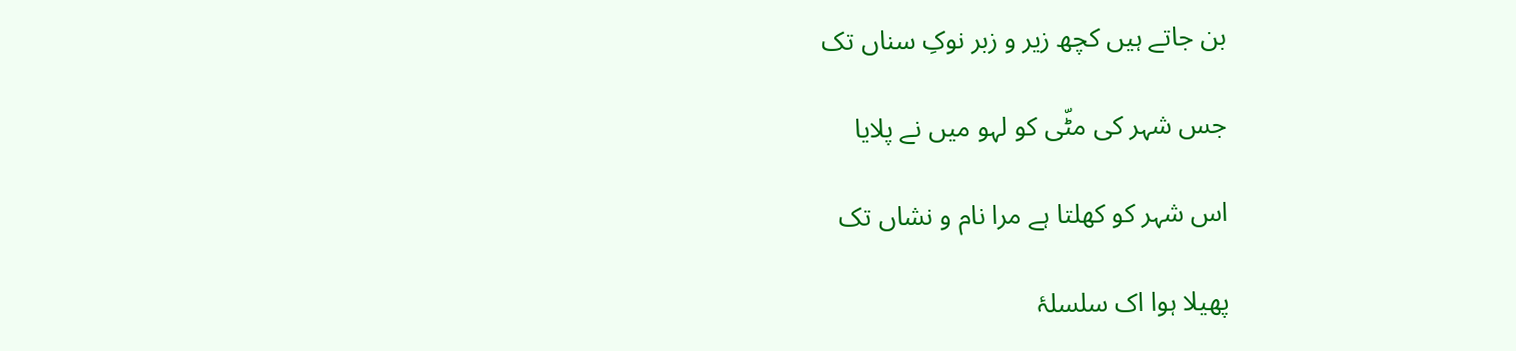بن جاتے ہیں کچھ زیر و زبر نوکِ سناں تک

جس شہر کی مٹّی کو لہو میں نے پلایا

اس شہر کو کھلتا ہے مرا نام و نشاں تک

پھیلا ہوا اک سلسلۂ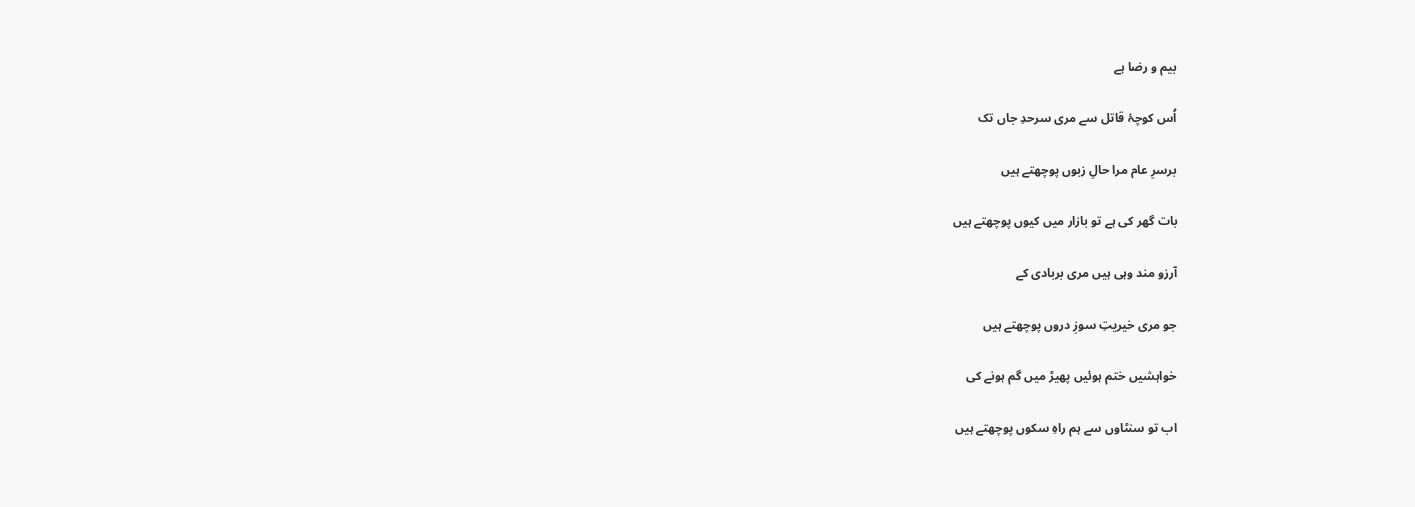بیم و رضا ہے

اُس کوچۂ قاتل سے مری سرحدِ جاں تک

برسرِ عام مرا حالِ زبوں پوچھتے ہیں

بات گھر کی ہے تو بازار میں کیوں پوچھتے ہیں

آرزو مند وہی ہیں مری بربادی کے

جو مری خیریتِ سوزِ دروں پوچھتے ہیں

خواہشیں ختم ہوئیں پھیڑ میں گم ہونے کی

اب تو سنٹاوں سے ہم راہِ سکوں پوچھتے ہیں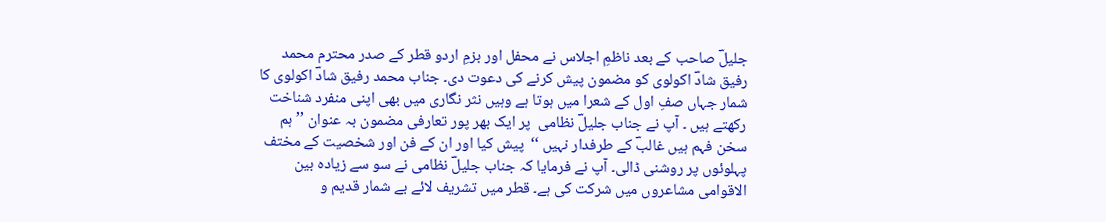جلیلؔ صاحب کے بعد ناظمِ اجلاس نے محفل اور بزمِ اردو قطر کے صدر محترم محمد رفیق شادؔ اکولوی کو مضمون پیش کرنے کی دعوت دی۔ جناب محمد رفیق شادؔ اکولوی کا شمار جہاں صفِ اول کے شعرا میں ہوتا ہے وہیں نثر نگاری میں بھی اپنی منفرد شناخت رکھتے ہیں ۔ آپ نے جناب جلیلؔ نظامی  پر ایک بھر پور تعارفی مضمون بہ عنوان ’’ ہم سخن فہم ہیں غالبؔ کے طرفدار نہیں ‘‘  پیش کیا اور ان کے فن اور شخصیت کے مختف پہلوئوں پر روشنی ڈالی۔ آپ نے فرمایا کہ جناب جلیلؔ نظامی نے سو سے زیادہ بین الاقوامی مشاعروں میں شرکت کی ہے۔ قطر میں تشریف لائے بے شمار قدیم و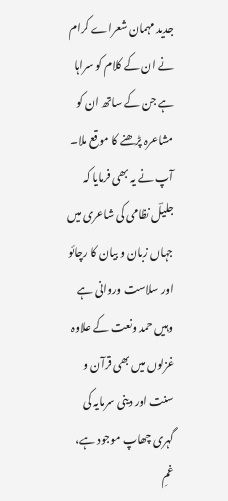جدید مہمان شعراے کرام نے ان کے کلام کو سراہا ہے جن کے ساتھ ان کو مشاعرہ پڑھنے کا موقع ملا۔ آپ نے یہ بھی فرمایا کہ جلیلؔ نظامی کی شاعری میں جہاں زبان و بیان کا رچائو اور سلاست وروانی ہے وہیں حمد ونعت کے علاوہ غزلوں میں بھی قرآن و سنت اور دینی سرمایہ کی گہری چھاپ موجود ہے، غمِ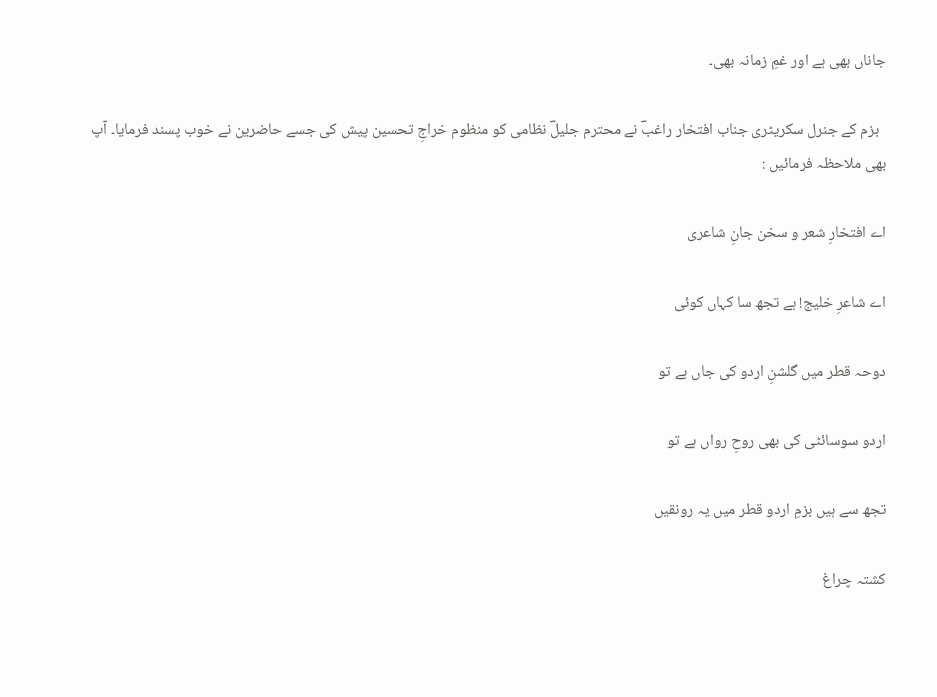جاناں بھی ہے اور غمِ زمانہ بھی۔

  بزم کے جنرل سکریٹری جناب افتخار راغبؔ نے محترم جلیلؔ نظامی کو منظوم خراجِ تحسین پیش کی جسے حاضرین نے خوب پسند فرمایا۔ آپ بھی ملاحظہ فرمائیں :

اے افتخارِ شعر و سخن جانِ شاعری

اے شاعرِ خلیج! ہے تجھ سا کہاں کوئی

دوحہ قطر میں گلشنِ اردو کی جاں ہے تو

اردو سوسائٹی کی بھی روحِ رواں ہے تو

تجھ سے ہیں بزمِ اردو قطر میں یہ رونقیں

کشتہ چراغ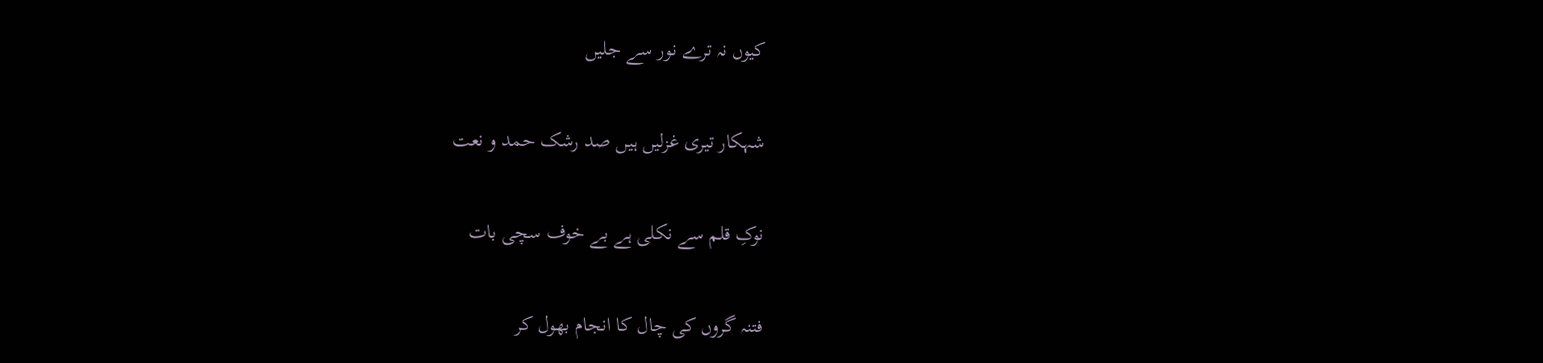کیوں نہ ترے نور سے جلیں

شہکار تیری غزلیں ہیں صد رشک حمد و نعت

نوکِ قلم سے نکلی ہے بے خوف سچی بات

فتنہ گروں کی چال کا انجام بھول کر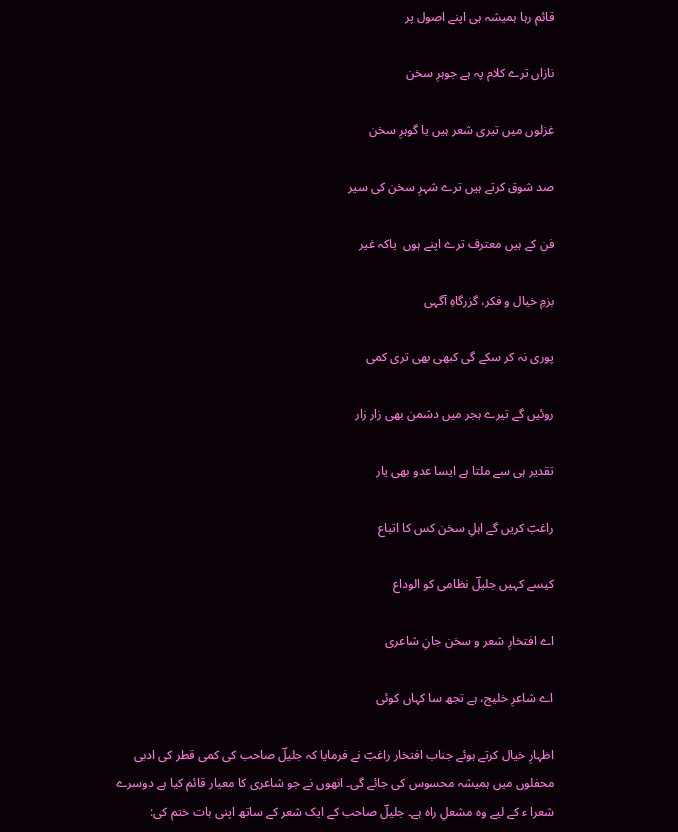قائم رہا ہمیشہ ہی اپنے اصول پر

نازاں ترے کلام پہ ہے جوہرِ سخن

غزلوں میں تیری شعر ہیں یا گوہرِ سخن

صد شوق کرتے ہیں ترے شہرِ سخن کی سیر

فن کے ہیں معترف ترے اپنے ہوں  یاکہ غیر

بزمِ خیال و فکر، گزرگاہِ آگہی

پوری نہ کر سکے گی کبھی بھی تری کمی

روئیں گے تیرے ہجر میں دشمن بھی زار زار

تقدیر ہی سے ملتا ہے ایسا عدو بھی یار

راغبؔ کریں گے اہلِ سخن کس کا اتباع

کیسے کہیں جلیلؔ نظامی کو الوداع

اے افتخارِ شعر و سخن جانِ شاعری

اے شاعرِ خلیج، ہے تجھ سا کہاں کوئی

اظہارِ خیال کرتے ہوئے جناب افتخار راغبؔ نے فرمایا کہ جلیلؔ صاحب کی کمی قطر کی ادبی محفلوں میں ہمیشہ محسوس کی جائے گی۔ انھوں نے جو شاعری کا معیار قائم کیا ہے دوسرے شعرا ء کے لیے وہ مشعلِ راہ ہے۔ جلیلؔ صاحب کے ایک شعر کے ساتھ اپنی بات ختم کی: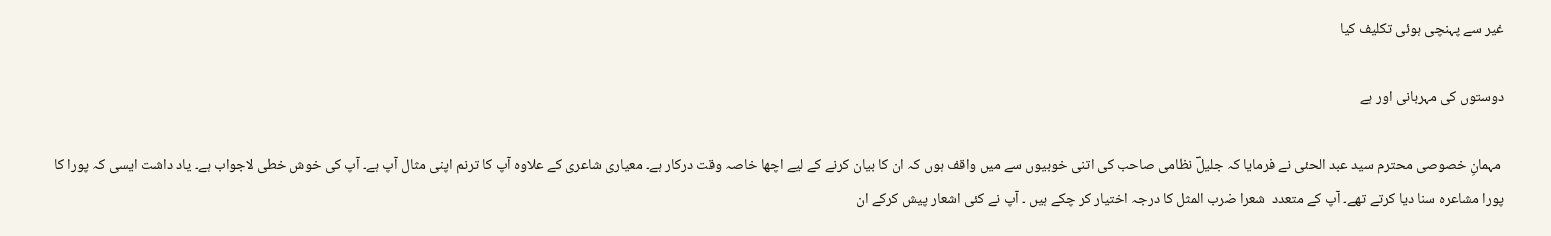غیر سے پہنچی ہوئی تکلیف کیا

دوستوں کی مہربانی اور ہے

 مہمانِ خصوصی محترم سید عبد الحئی نے فرمایا کہ جلیلؔ نظامی صاحب کی اتنی خوبیوں سے میں واقف ہوں کہ ان کا بیان کرنے کے لیے اچھا خاصہ وقت درکار ہے۔ معیاری شاعری کے علاوہ آپ کا ترنم اپنی مثال آپ ہے۔ آپ کی خوش خطی لاجواب ہے۔ یاد داشت ایسی کہ پورا کا پورا مشاعرہ سنا دیا کرتے تھے۔ آپ کے متعدد  شعرا ضرب المثل کا درجہ اختیار کر چکے ہیں ۔ آپ نے کئی اشعار پیش کرکے ان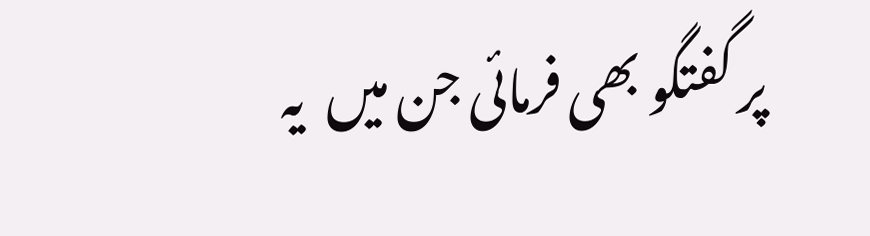پر گفتگو بھی فرمائی جن میں  یہ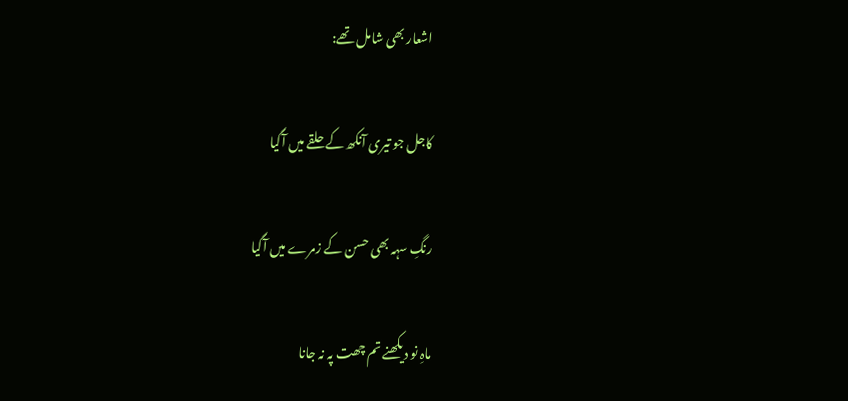اشعار بھی شامل تھے:

کاجل جو تیری آنکھ کے حلقے میں آگیا

رنگِ سہہ بھی حسن کے زمرے میں آگیا

ماہِ نو دیکھنے تم چھت پہ نہ جانا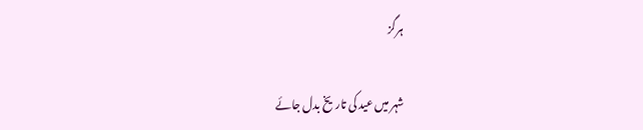ہرگز

شہر میں عید کی تاریخ بدل جائے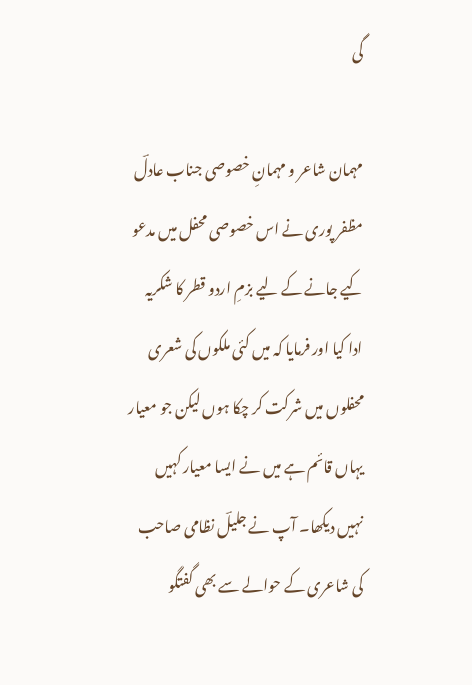گی

مہمان شاعر و مہمانِ خصوصی جناب عادلؔ مظفر پوری نے اس خصوصی محفل میں مدعو کیے جانے کے لیے بزمِ اردو قطر کا شکریہ ادا کیا اور فرمایا کہ میں کئی ملکوں کی شعری محفلوں میں شرکت کر چکا ہوں لیکن جو معیار یہاں قائم ہے میں نے ایسا معیار کہیں نہیں دیکھا۔ آپ نے جلیلؔ نظامی صاحب کی شاعری کے حوالے سے بھی گفتگو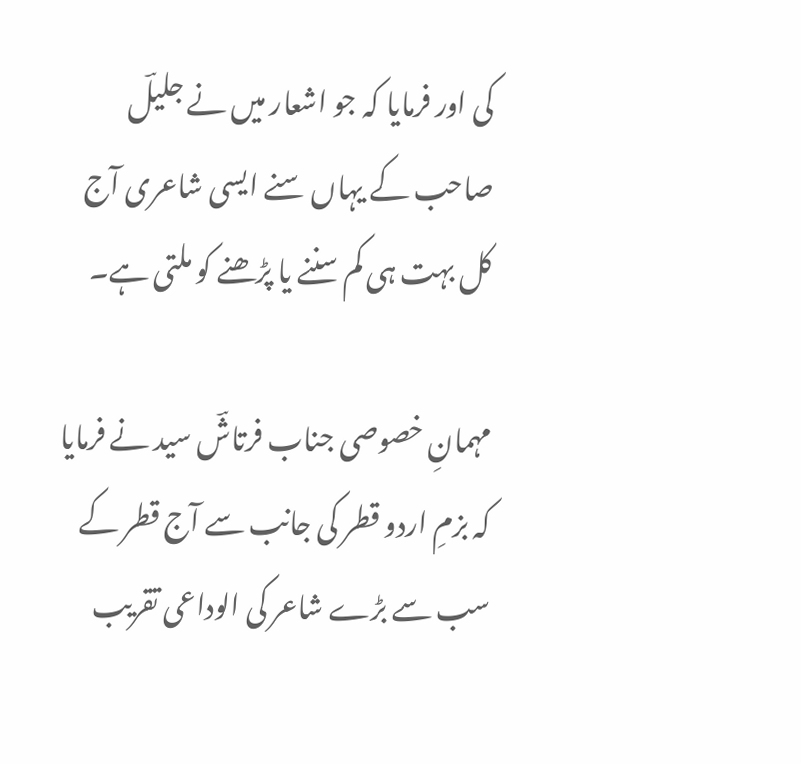کی اور فرمایا کہ جو اشعار میں نے جلیلؔ صاحب کے یہاں سنے ایسی شاعری آج کل بہت ہی کم سننے یا پڑھنے کو ملتی ہے۔

مہمانِ خصوصی جناب فرتاشؔ سید نے فرمایا کہ بزمِ اردو قطر کی جانب سے آج قطر کے سب سے بڑے شاعر کی الوداعی تقریب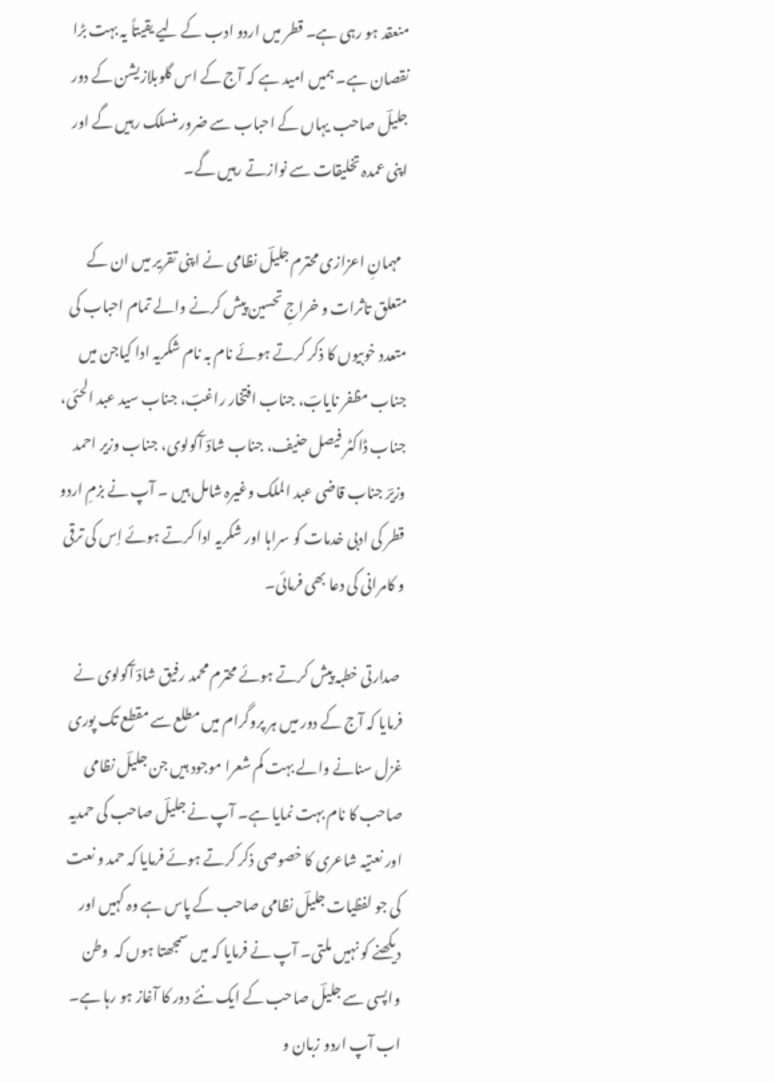منعقد ہو رہی ہے۔ قطر میں اردو ادب کے لیے یقیتاً یہ بہت بڑا نقصان ہے۔ ہمیں امید ہے کہ آج کے اس گلوبلازیشن کے دور جلیلؔ صاحب یہاں کے احباب سے ضرور منسلک رہیں گے اور اپنی عمدہ تخلیقات سے نوازتے رہیں گے۔

  مہمانِ اعزازی محترم جلیلؔ نظامی نے اپنی تقریر میں ان کے متعلق تاثرات و خراجِ تحسین پیش کرنے والے تمام احباب کی متعدد خوبیوں کا ذکر کرتے ہوئے نام بہ نام شکریہ ادا کیاجن میں جناب مظفر نایابؔ، جناب افتخار راغبؔ، جناب سید عبد الحئی، جناب ڈاکٹر فیصل حنیف، جناب شادؔ آکولوی، جناب وزیر احمد وزیرؔ جناب قاضی عبد الملک وغیرہ شامل ہیں ۔ آپ نے بزمِ اردو قطر کی ادبی خدمات کو سراہا اور شکریہ ادا کرتے ہوئے اِس کی ترقی و کامرانی کی دعا بھی فرمائی۔

 صدارتی خطبہ پیش کرتے ہوئے محترم محمد رفیق شادؔ آکولوی نے فرمایا کہ آج کے دور میں ہر پروگرام میں مطلع سے مقطع تک پوری غزل سنانے والے بہت کم شعرا موجود ہیں جن جلیلؔ نظامی صاحب کا نام بہت نمایا ہے۔ آپ نے جلیلؔ صاحب کی حمدیہ اور نعتیہ شاعری کا خصوصی ذکر کرتے ہوئے فرمایا کہ حمد و نعت کی جو لفظیات جلیلؔ نظامی صاحب کے پاس ہے وہ کہیں اور دیکھنے کو نہیں ملتی۔ آپ نے فرمایا کہ میں سمجھتا ہوں کہ  وطن واپسی سے جلیلؔ صاحب کے ایک نئے دور کا آغاز ہو رہا ہے۔ اب آپ اردو زبان و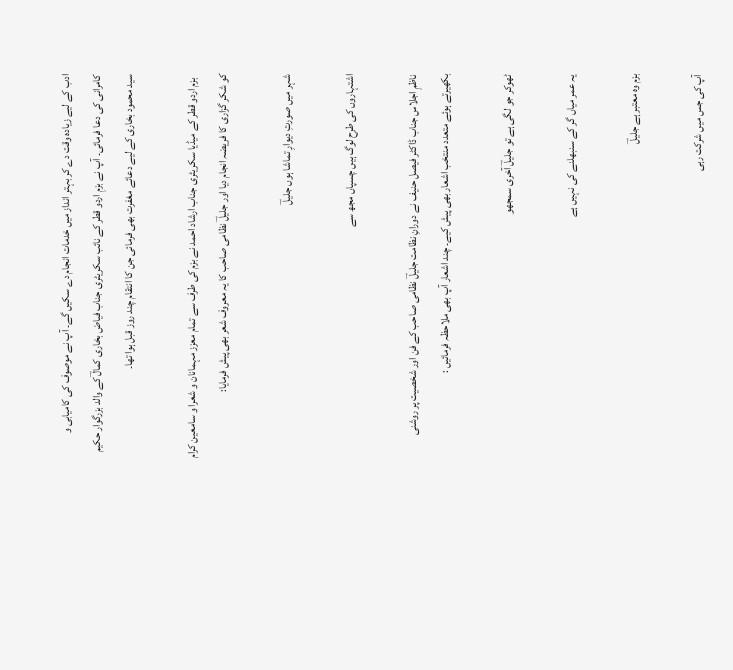ادب کے لیے زیادہ وقت دے کر بہتر انداز میں خدمات انجام دے سکیں گے۔ آپ نے موصوف کی کامیابی و کامرانی کی دعا فرمائی۔ آپ نے بزمِ اردو قطر کے نائب سکریٹری جناب فیاض بخاری کمالؔ کے والد بزرگوار حکیم سید محمود بخاری کے لیے دعائے مغفرت بھی فرمائی جن کا انتقام چند روز قبل ہوا تھا۔

  بزم اردو قطر کے میڈیا سکریٹری جناب ارشاد احمد نے بزم کی طرف سے تمام معزز مہمانان و شعرا و سامعین کرام کو شکر گزاری کا فریضہ انجام دیا اور جلیلؔ نظامی صاحب کا یہ معروف شعر بھی پیش فرمایا:

شہر میں صورتِ دیوارِ تماشا ہوں جلیلؔ

اشتہاروں کی طرح لوگ ہیں چسپاں مجھ سے

ناظمِ اجلاس جناب ڈاکٹر فیصل حنیف نے دورانِ نظامت جلیلؔ نظامی صاحب کے فن اور شخصیت پر روشنی بکھیرتے ہوئے متعدد منتخب اشعار بھی پیش کیے۔ چند اشعار آپ بھی ملاحظہ فرمائیں :

ٹھوکر جو لگی ہے تو جلیلؔ آخری سمجھو

یہ عمر میاں گر کے سنبھلنے کی نہیں ہے

بزم وہ معتبر ہے جلیلؔ

آپ کی جس میں شرکت رہی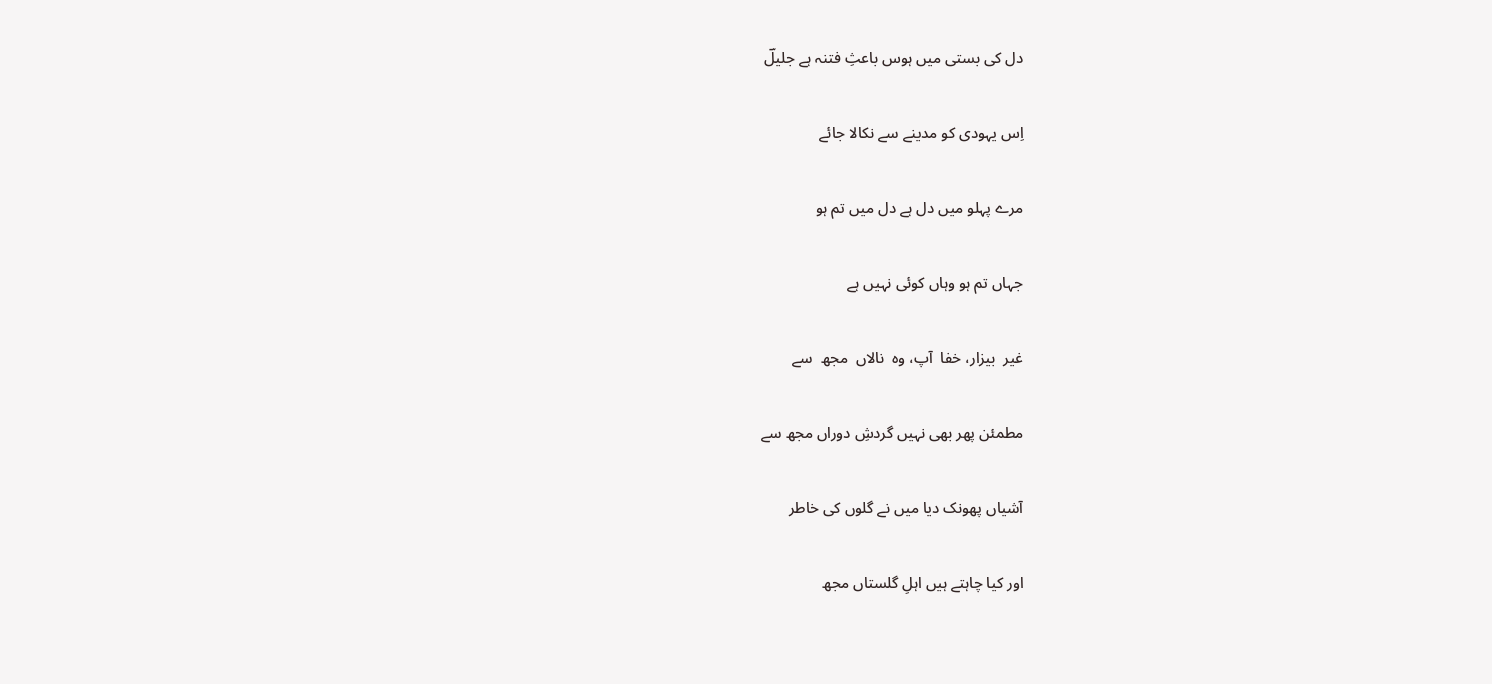دل کی بستی میں ہوس باعثِ فتنہ ہے جلیلؔ

اِس یہودی کو مدینے سے نکالا جائے

مرے پہلو میں دل ہے دل میں تم ہو

جہاں تم ہو وہاں کوئی نہیں ہے

غیر  بیزار، خفا  آپ، وہ  نالاں  مجھ  سے

مطمئن پھر بھی نہیں گردشِ دوراں مجھ سے

آشیاں پھونک دیا میں نے گلوں کی خاطر

اور کیا چاہتے ہیں اہلِ گلستاں مجھ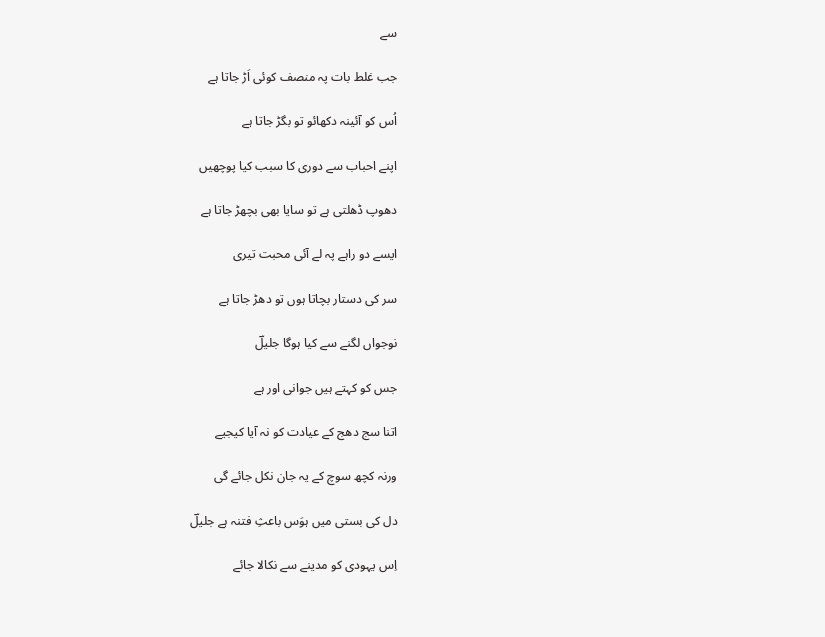سے

جب غلط بات پہ منصف کوئی اَڑ جاتا ہے

اُس کو آئینہ دکھائو تو بگڑ جاتا ہے

اپنے احباب سے دوری کا سبب کیا پوچھیں

دھوپ ڈھلتی ہے تو سایا بھی بچھڑ جاتا ہے

ایسے دو راہے پہ لے آئی محبت تیری

سر کی دستار بچاتا ہوں تو دھڑ جاتا ہے

نوجواں لگنے سے کیا ہوگا جلیلؔ

جس کو کہتے ہیں جوانی اور ہے

اتنا سج دھج کے عیادت کو نہ آیا کیجیے

ورنہ کچھ سوچ کے یہ جان نکل جائے گی

دل کی بستی میں ہوَس باعثِ فتنہ ہے جلیلؔ

اِس یہودی کو مدینے سے نکالا جائے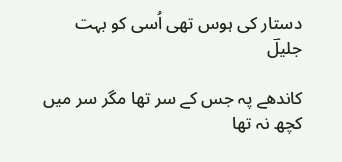دستار کی ہوس تھی اُسی کو بہت جلیلؔ

کاندھے پہ جس کے سر تھا مگر سر میں کچھ نہ تھا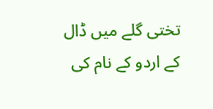تختی گلے میں ڈال کے اردو کے نام کی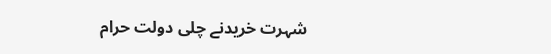شہرت خریدنے چلی دولت حرام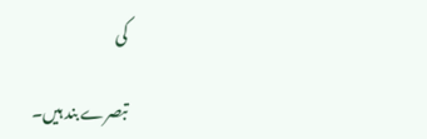کی

تبصرے بند ہیں۔